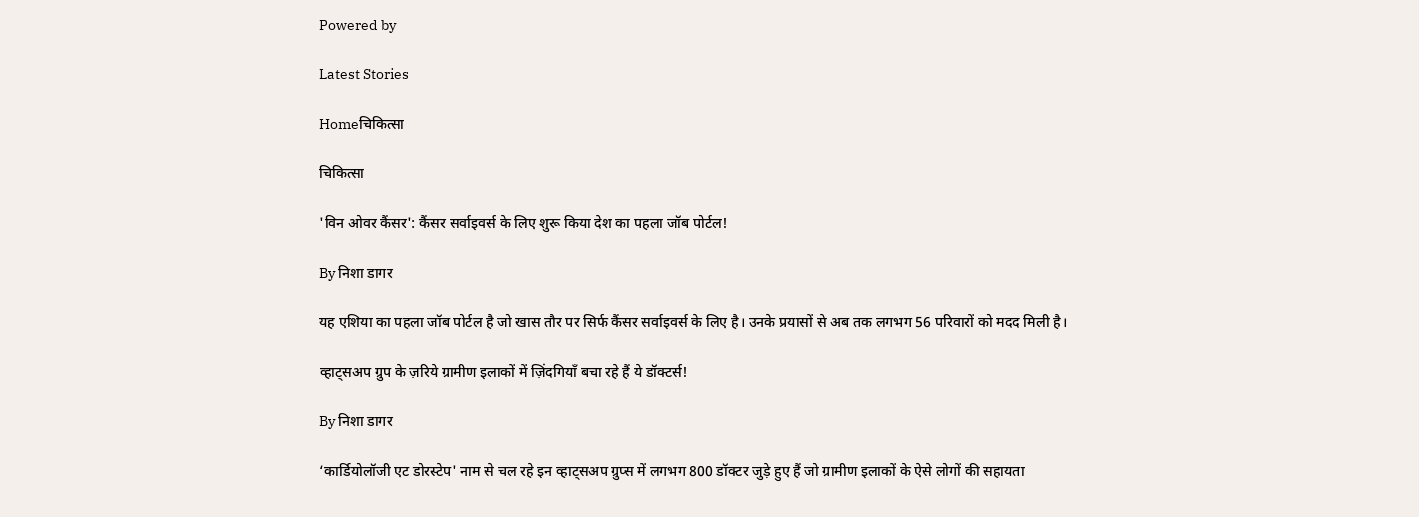Powered by

Latest Stories

Homeचिकित्सा

चिकित्सा

'विन ओवर कैंसर': कैंसर सर्वाइवर्स के लिए शुरू किया देश का पहला जॉब पोर्टल!

By निशा डागर

यह एशिया का पहला जॉब पोर्टल है जो खास तौर पर सिर्फ कैंसर सर्वाइवर्स के लिए है। उनके प्रयासों से अब तक लगभग 56 परिवारों को मदद मिली है।

व्हाट्सअप ग्रुप के ज़रिये ग्रामीण इलाकों में ज़िंदगियाँ बचा रहे हैं ये डॉक्टर्स!

By निशा डागर

‘कार्डियोलॉजी एट डोरस्टेप' नाम से चल रहे इन व्हाट्सअप ग्रुप्स में लगभग 800 डॉक्टर जुड़े हुए हैं जो ग्रामीण इलाकों के ऐसे लोगों की सहायता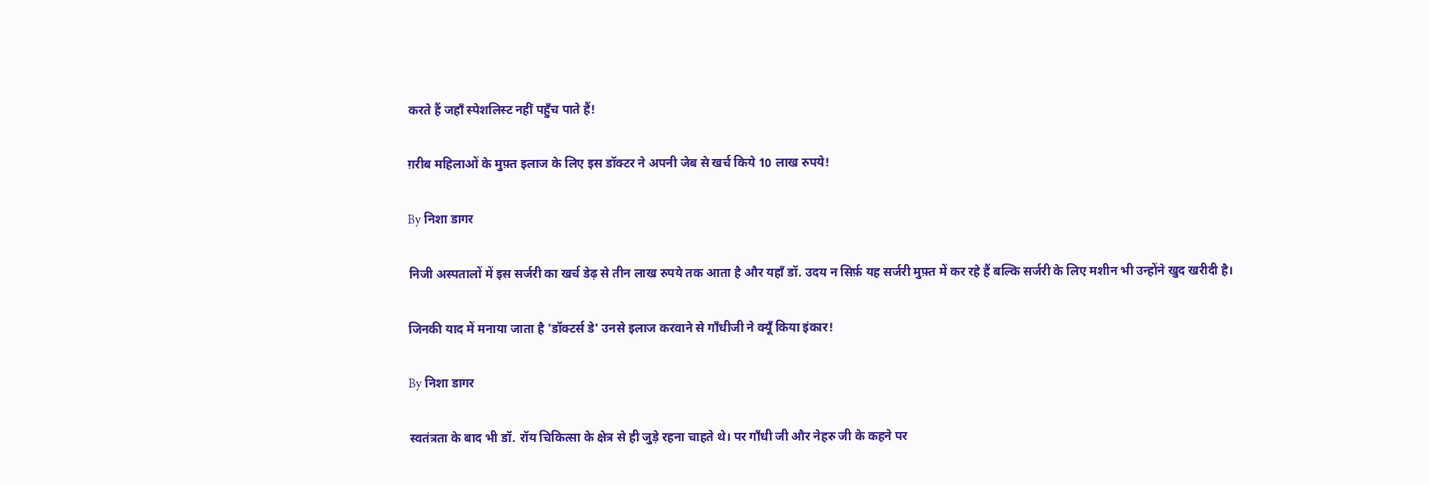करते हैं जहाँ स्पेशलिस्ट नहीं पहुँच पाते हैं!

ग़रीब महिलाओं के मुफ़्त इलाज के लिए इस डॉक्टर ने अपनी जेब से खर्च किये 10 लाख रुपये!

By निशा डागर

निजी अस्पतालों में इस सर्जरी का खर्च डेढ़ से तीन लाख रुपये तक आता है और यहाँ डॉ. उदय न सिर्फ़ यह सर्जरी मुफ़्त में कर रहे हैं बल्कि सर्जरी के लिए मशीन भी उन्होंने खुद खरीदी है।

जिनकी याद में मनाया जाता है 'डॉक्टर्स डे' उनसे इलाज करवाने से गाँधीजी ने क्यूँ किया इंकार!

By निशा डागर

स्वतंत्रता के बाद भी डॉ. रॉय चिकित्सा के क्षेत्र से ही जुड़े रहना चाहते थे। पर गाँधी जी और नेहरु जी के कहने पर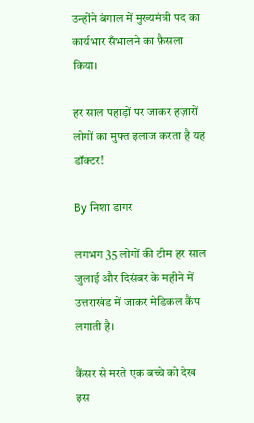उन्होंने बंगाल में मुख्यमंत्री पद का कार्यभार सँभालने का फ़ैसला किया।

हर साल पहाड़ों पर जाकर हज़ारों लोगों का मुफ्त इलाज करता है यह डॉक्टर!

By निशा डागर

लगभग 35 लोगों की टीम हर साल जुलाई और दिसंबर के महीने में उत्तराखंड में जाकर मेडिकल कैंप लगाती है।

कैंसर से मरते एक बच्चे को देख इस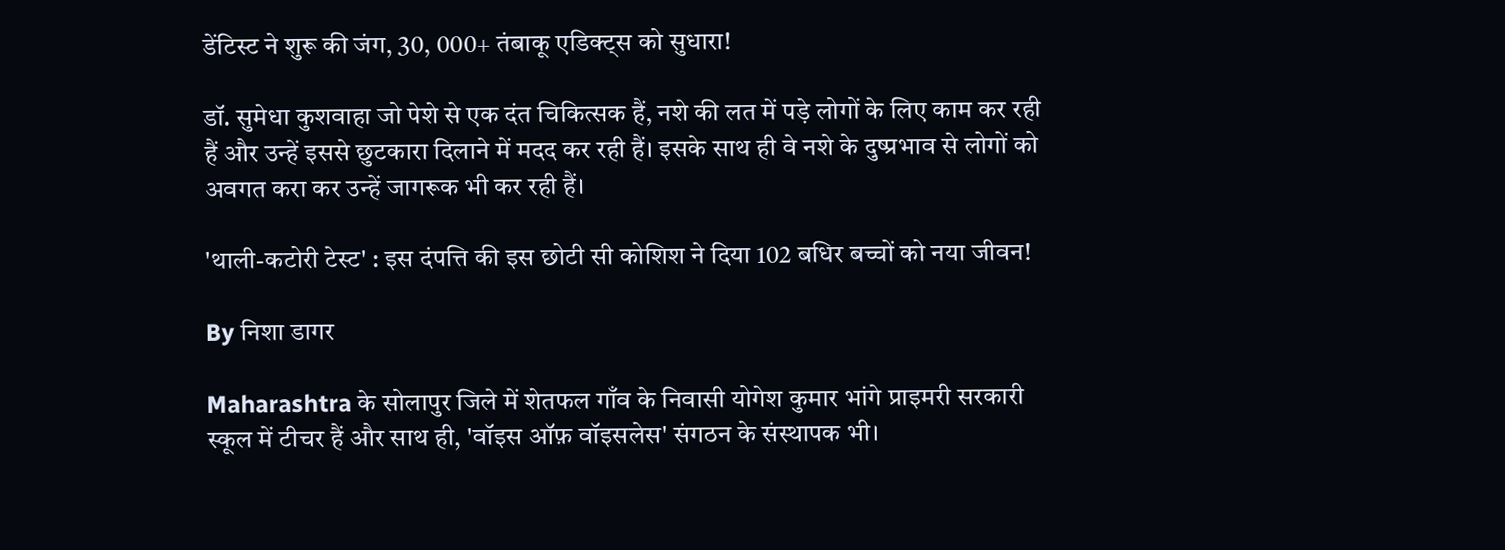डेंटिस्ट ने शुरू की जंग, 30, 000+ तंबाकू एडिक्ट्स को सुधारा!

डॉ. सुमेधा कुशवाहा जो पेशे से एक दंत चिकित्सक हैं, नशे की लत में पड़े लोगों के लिए काम कर रही हैं और उन्हें इससे छुटकारा दिलाने में मदद कर रही हैं। इसके साथ ही वे नशे के दुष्प्रभाव से लोगों को अवगत करा कर उन्हें जागरूक भी कर रही हैं।

'थाली-कटोरी टेस्ट' : इस दंपत्ति की इस छोटी सी कोशिश ने दिया 102 बधिर बच्चों को नया जीवन!

By निशा डागर

Maharashtra के सोलापुर जिले में शेतफल गाँव के निवासी योगेश कुमार भांगे प्राइमरी सरकारी स्कूल में टीचर हैं और साथ ही, 'वॉइस ऑफ़ वॉइसलेस' संगठन के संस्थापक भी।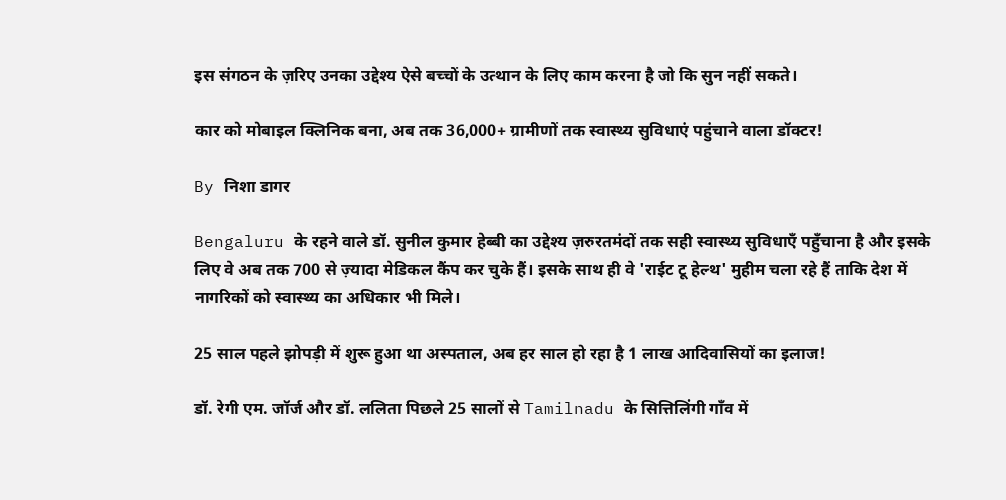इस संगठन के ज़रिए उनका उद्देश्य ऐसे बच्चों के उत्थान के लिए काम करना है जो कि सुन नहीं सकते।

कार को मोबाइल क्लिनिक बना, अब तक 36,000+ ग्रामीणों तक स्वास्थ्य सुविधाएं पहुंचाने वाला डॉक्टर!

By निशा डागर

Bengaluru के रहने वाले डॉ. सुनील कुमार हेब्बी का उद्देश्य ज़रुरतमंदों तक सही स्वास्थ्य सुविधाएँ पहुँचाना है और इसके लिए वे अब तक 700 से ज़्यादा मेडिकल कैंप कर चुके हैं। इसके साथ ही वे 'राईट टू हेल्थ' मुहीम चला रहे हैं ताकि देश में नागरिकों को स्वास्थ्य का अधिकार भी मिले।

25 साल पहले झोपड़ी में शुरू हुआ था अस्पताल, अब हर साल हो रहा है 1 लाख आदिवासियों का इलाज!

डॉ. रेगी एम. जॉर्ज और डॉ. ललिता पिछले 25 सालों से Tamilnadu के सित्तिलिंगी गाँव में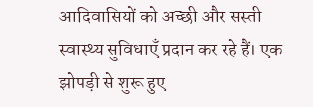आदिवासियों को अच्छी और सस्ती स्वास्थ्य सुविधाएँ प्रदान कर रहे हैं। एक झोपड़ी से शुरू हुए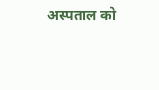अस्पताल को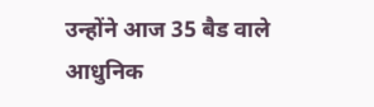उन्होंने आज 35 बैड वाले आधुनिक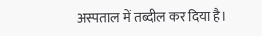अस्पताल में तब्दील कर दिया है।